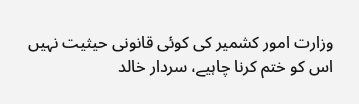وزارت امور کشمیر کی کوئی قانونی حیثیت نہیں اس کو ختم کرنا چاہیے، سردار خالد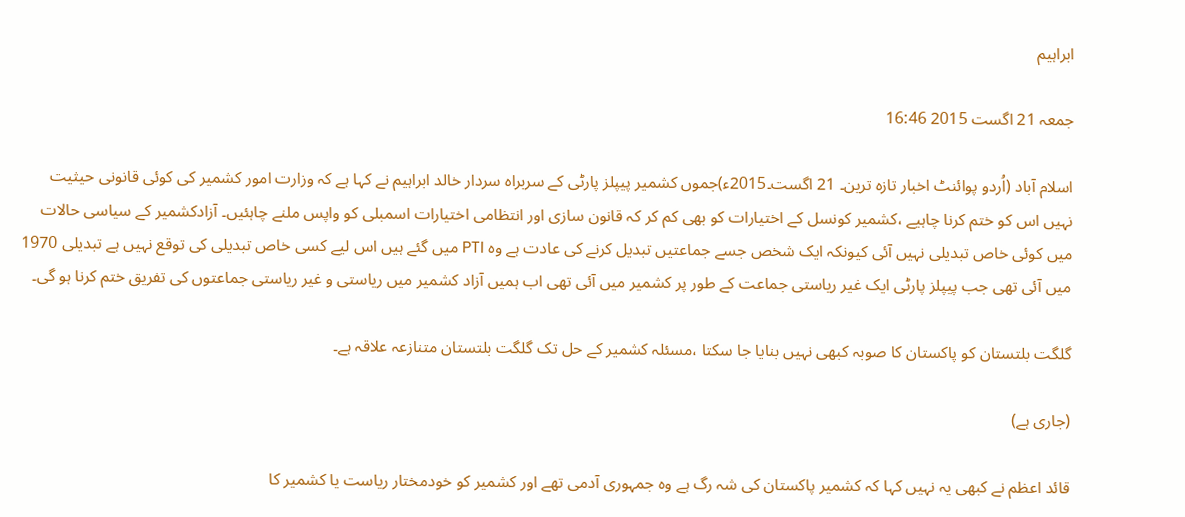ابراہیم

جمعہ 21 اگست 2015 16:46

اسلام آباد (اُردو پوائنٹ اخبار تازہ ترین۔ 21 اگست۔2015ء)جموں کشمیر پیپلز پارٹی کے سربراہ سردار خالد ابراہیم نے کہا ہے کہ وزارت امور کشمیر کی کوئی قانونی حیثیت نہیں اس کو ختم کرنا چاہیے ،کشمیر کونسل کے اختیارات کو بھی کم کر کہ قانون سازی اور انتظامی اختیارات اسمبلی کو واپس ملنے چاہئیں۔ آزادکشمیر کے سیاسی حالات میں کوئی خاص تبدیلی نہیں آئی کیونکہ ایک شخص جسے جماعتیں تبدیل کرنے کی عادت ہے وہ PTI میں گئے ہیں اس لیے کسی خاص تبدیلی کی توقع نہیں ہے تبدیلی 1970 میں آئی تھی جب پیپلز پارٹی ایک غیر ریاستی جماعت کے طور پر کشمیر میں آئی تھی اب ہمیں آزاد کشمیر میں ریاستی و غیر ریاستی جماعتوں کی تفریق ختم کرنا ہو گی۔

گلگت بلتستان کو پاکستان کا صوبہ کبھی نہیں بنایا جا سکتا ،مسئلہ کشمیر کے حل تک گلگت بلتستان متنازعہ علاقہ ہے۔

(جاری ہے)

قائد اعظم نے کبھی یہ نہیں کہا کہ کشمیر پاکستان کی شہ رگ ہے وہ جمہوری آدمی تھے اور کشمیر کو خودمختار ریاست یا کشمیر کا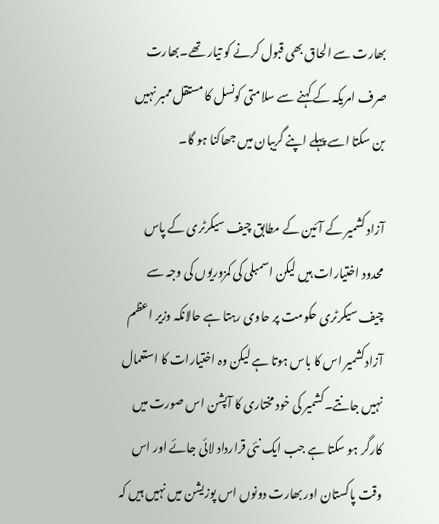بھارت سے الحاق بھی قبول کرنے کو تیار تھے۔بھارت صرف امریکہ کے کہنے سے سلامتی کونسل کا مستقل ممبر نہیں بن سکتا اسے پہلے اپنے گریبان میں جھاکنا ہو گا۔

آزاد کشمیر کے آئین کے مطابق چیف سیکرٹری کے پاس محدود اختیارات ہیں لیکن اسمبلی کی کمزوریوں کی وجہ سے چیف سیکرٹری حکومت پر حاوی رہتا ہے حالانکہ وزیر اعظم آزادکشمیر اس کا باس ہوتا ہے لیکن وہ اختیارات کا استعمال نہیں جانتے۔کشمیر کی خود مختاری کا آپشن اس صورت میں کارگر ہو سکتا ہے جب ایک نئی قرارداد لائی جائے اور اس وقت پاکستان اور بھارت دونوں اس پوزیشن میں نہیں ہیں کہ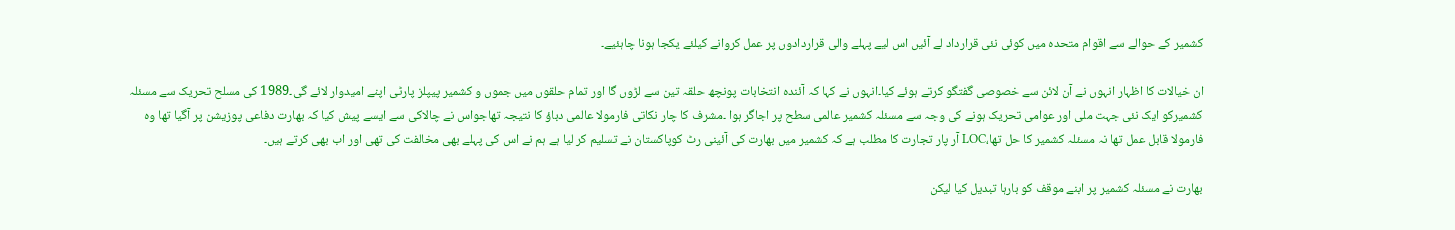کشمیر کے حوالے سے اقوام متحدہ میں کوئی نئی قرارداد لے آئیں اس لیے پہلے والی قراردادوں پر عمل کروانے کیلئے یکجا ہونا چاہئیے۔

ان خیالات کا اظہار انہوں نے آن لائن سے خصوصی گفتگو کرتے ہوئے کیا۔انہوں نے کہا کہ آئندہ انتخابات پونچھ حلقہ تین سے لڑوں گا اور تمام حلقوں میں جموں و کشمیر پیپلز پارٹی اپنے امیدوار لائے گی۔1989 کی مسلح تحریک سے مسئلہ کشمیرکو ایک نئی جہت ملی اور عوامی تحریک ہونے کی وجہ سے مسئلہ کشمیر عالمی سطح پر اجاگر ہوا ۔مشرف کا چار نکاتی فارمولا عالمی دباؤ کا نتیجہ تھاجواس نے چالاکی سے ایسے پیش کیا کہ بھارت دفاعی پوزیشن پر آگیا تھا وہ فارمولا قابل عمل تھا نہ مسئلہ کشمیر کا حل تھا،LOC آر پار تجارت کا مطلب ہے کہ کشمیر میں بھارت کی آئینی رٹ کوپاکستان نے تسلیم کر لیا ہے ہم نے اس کی پہلے بھی مخالفت کی تھی اور اب بھی کرتے ہیں۔

بھارت نے مسئلہ کشمیر پر ابنے موقف کو بارہا تبدیل کیا لیکن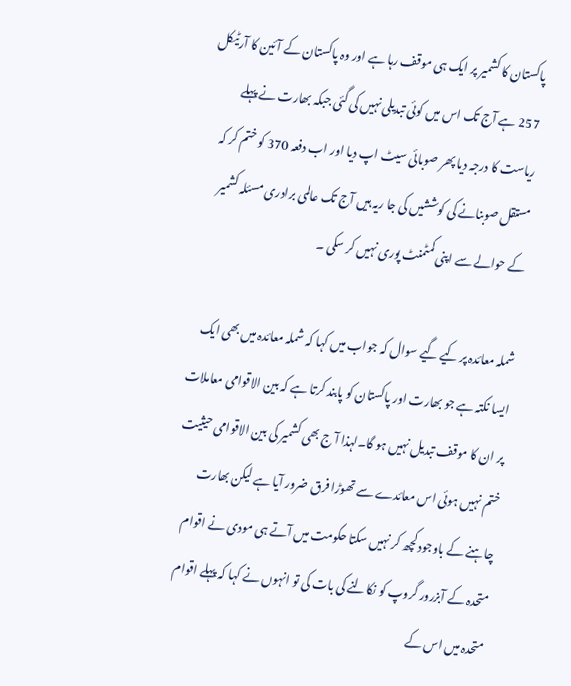پاکستان کا کشمیر پر ایک ہی موقف رہا ہے اور وہ پاکستان کے آئین کا آرٹیکل 257 ہے آج تک اس میں کوئی تبدیلی نہیں کی گئی جبکہ بھارت نے پہلے ریاست کا درجہ دیا پھر صوبائی سیٹ اپ دیا اور اب دفعہ 370 کو ختم کر کہ مستقل صوبنانے کی کوششیں کی جا ریہ ہیں آج تک عالمی برادری مسئلہ کشمیر کے حوالے سے اپنی کمٹمنٹ پوری نہیں کر سکی ۔

شملہ معائدہ پر کیے گیے سوال کہ جواب میں کہا کہ شملہ معائدہ میں بھی ایک ایسا نکتہ ہے جو بھارت اور پاکستان کو پابند کرتا ہے کہ بین الاقوامی معاملات پر ان کا موقف تبدیل نہیں ہو گا۔لہذا آ ج بھی کشمیر کی بین الاقوامی حیثیت ختم نہیں ہوئی اس معائدے سے تھوڑا فرق ضرور آیا ہے لیکن بھارت چاہنے کے باوجود کچھ کر نہیں سکتا حکومت میں آتے ہی مودی نے اقوام متحدہ کے آبزرور گروپ کو نکالنے کی بات کی تو انہوں نے کہا کہ پہلے اقوام متحدہ میں اس کے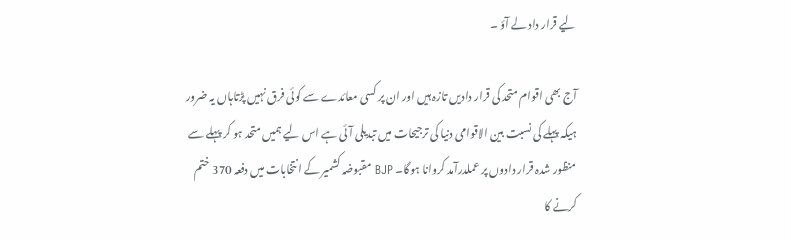لیے قرار داد لے آؤ ۔

آج بھی اقوام متحد کی قرار دادیں تازہ ہیں اور ان پر کسی معائدے سے کوئی فرق نہیں پڑتاہاں یہ ضرور ہیکہ پہلے کی نسبت بین الاقوامی دنیا کی ترجیحات میں تبدیلی آئی ہے اس لیے ہمیں متحد ہو کر پہلے سے منظور شدہ قرار دادوں پر عملدرآمد کروانا ہوگا۔ BJP مقبوضہ کشمیر کے انتخابات میں دفعہ 370 ختم کرنے کا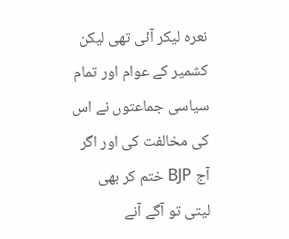نعرہ لیکر آئی تھی لیکن کشمیر کے عوام اور تمام سیاسی جماعتوں نے اس کی مخالفت کی اور اگر آج BJP ختم کر بھی لیتی تو آگے آنے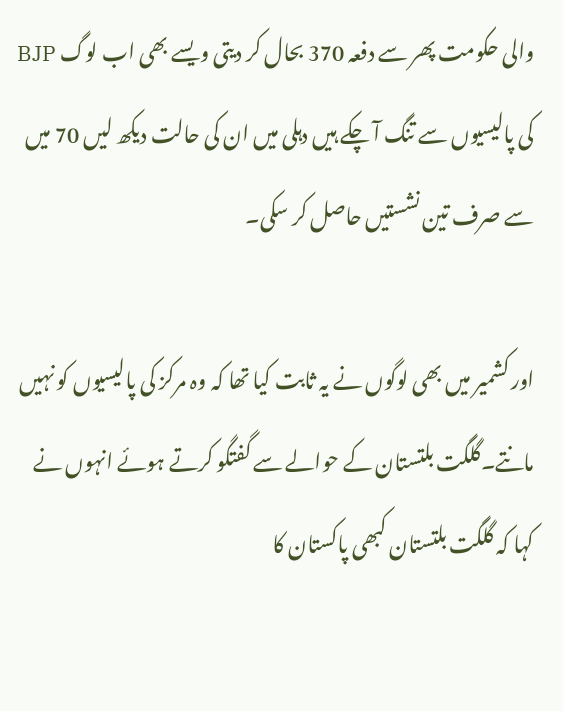والی حکومت پھر سے دفعہ 370 بحال کر دیتی ویسے بھی اب لوگ BJP کی پالیسیوں سے تنگ آ چکے ہیں دہلی میں ان کی حالت دیکھ لیں 70 میں سے صرف تین نشستیں حاصل کر سکی۔

اور کشمیر میں بھی لوگوں نے یہ ثابت کیا تھا کہ وہ مرکز کی پالیسیوں کو نہیں مانتے۔گلگت بلتستان کے حوالے سے گفتگو کرتے ہوئے انہوں نے کہا کہ گلگت بلتستان کبھی پاکستان کا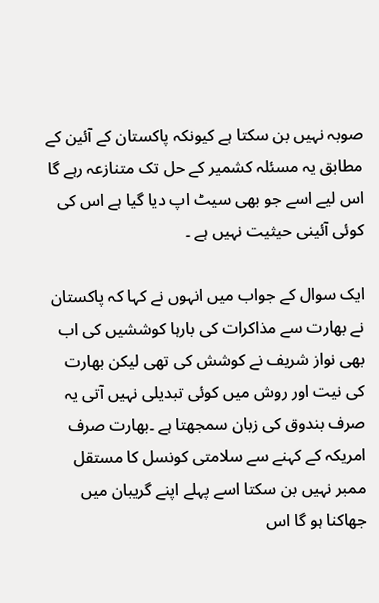صوبہ نہیں بن سکتا ہے کیونکہ پاکستان کے آئین کے مطابق یہ مسئلہ کشمیر کے حل تک متنازعہ رہے گا اس لیے اسے جو بھی سیٹ اپ دیا گیا ہے اس کی کوئی آئینی حیثیت نہیں ہے ۔

ایک سوال کے جواب میں انہوں نے کہا کہ پاکستان نے بھارت سے مذاکرات کی بارہا کوششیں کی اب بھی نواز شریف نے کوشش کی تھی لیکن بھارت کی نیت اور روش میں کوئی تبدیلی نہیں آتی یہ صرف بندوق کی زبان سمجھتا ہے ۔بھارت صرف امریکہ کے کہنے سے سلامتی کونسل کا مستقل ممبر نہیں بن سکتا اسے پہلے اپنے گریبان میں جھاکنا ہو گا اس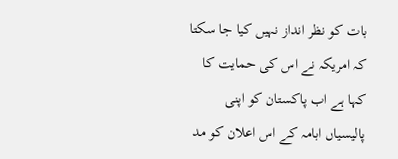بات کو نظر انداز نہیں کیا جا سکتا کہ امریکہ نے اس کی حمایت کا کہا ہے اب پاکستان کو اپنی پالیسیاں ابامہ کے اس اعلان کو مد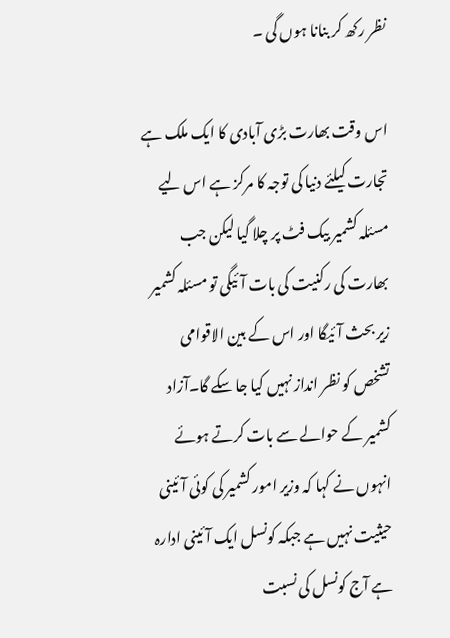نظر رکھ کر بنانا ہوں گی ۔

اس وقت بھارت بڑی آبادی کا ایک ملک ہے تجارت کیلئے دنیا کی توجہ کا مرکز ہے اس لیے مسئلہ کشمیر بیک فٹ پر چلا گیا لیکن جب بھارت کی رکنیت کی بات آئیگی تو مسئلہ کشمیر زیر بحث آئیگا اور اس کے بین الاقوامی تشخص کو نظر انداز نہیں کیا جا سکے گا۔آزاد کشمیر کے حوالے سے بات کرتے ہوئے انہوں نے کہا کہ وزیر امور کشمیر کی کوئی آئینی حیثیت نہیں ہے جبکہ کونسل ایک آئینی ادارہ ہے آج کونسل کی نسبت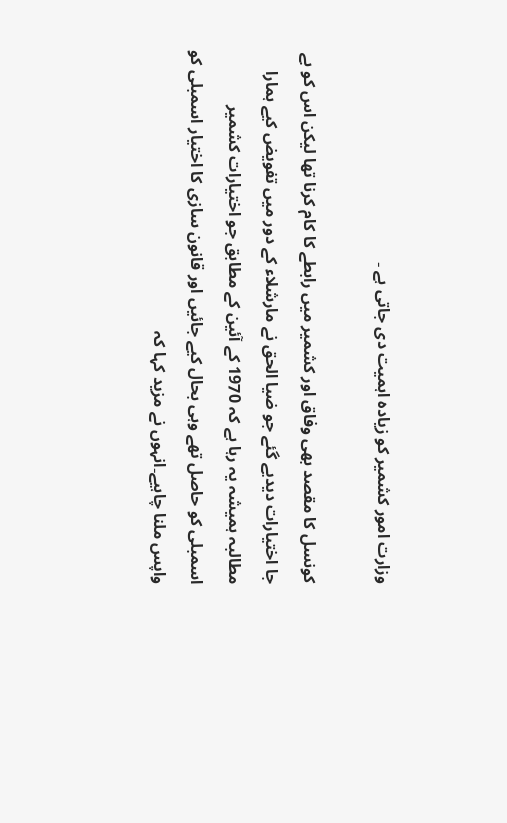وزارت امور کشمیر کو زیادہ اہمیت دی جاتی ہے ۔

کونسل کا مقصد بھی وفاق اور کشمیر میں رابطے کا کام کرنا تھا لیکن اس کو بے جا اختیارات دیدیے گئے جو ضیا الحق نے مارشلاء کے دور میں تفویض کیے ہمارا مطالبہ ہمیشہ یہ رہا ہے کہ 1970 کے آئین کے مطابق جو اختیارات کشمیر اسمبلی کو حاصل تھے وہی بحال کیے جائیں اور قانون سازی کا اختیار اسمبلی کو واپس ملنا چاہیے۔انہوں نے مزید کہا کہ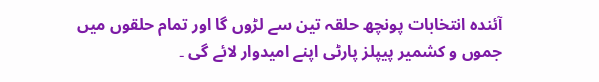آئندہ انتخابات پونچھ حلقہ تین سے لڑوں گا اور تمام حلقوں میں جموں و کشمیر پیپلز پارٹی اپنے امیدوار لائے گی ۔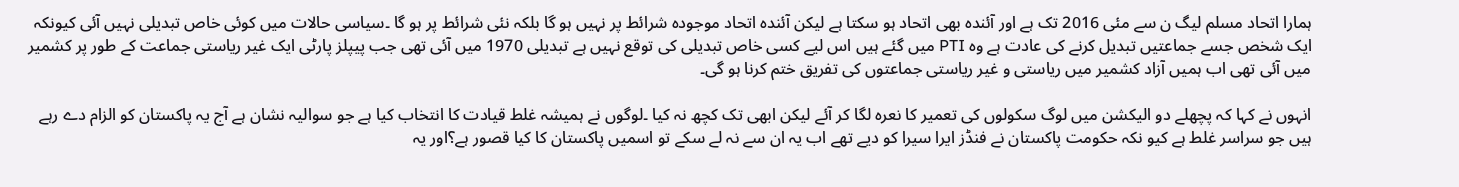ہمارا اتحاد مسلم لیگ ن سے مئی 2016 تک ہے اور آئندہ بھی اتحاد ہو سکتا ہے لیکن آئندہ اتحاد موجودہ شرائط پر نہیں ہو گا بلکہ نئی شرائط پر ہو گا ۔سیاسی حالات میں کوئی خاص تبدیلی نہیں آئی کیونکہ ایک شخص جسے جماعتیں تبدیل کرنے کی عادت ہے وہ PTI میں گئے ہیں اس لیے کسی خاص تبدیلی کی توقع نہیں ہے تبدیلی 1970 میں آئی تھی جب پیپلز پارٹی ایک غیر ریاستی جماعت کے طور پر کشمیر میں آئی تھی اب ہمیں آزاد کشمیر میں ریاستی و غیر ریاستی جماعتوں کی تفریق ختم کرنا ہو گی۔

انہوں نے کہا کہ پچھلے دو الیکشن میں لوگ سکولوں کی تعمیر کا نعرہ لگا کر آئے لیکن ابھی تک کچھ نہ کیا ۔لوگوں نے ہمیشہ غلط قیادت کا انتخاب کیا ہے جو سوالیہ نشان ہے آج یہ پاکستان کو الزام دے رہے ہیں جو سراسر غلط ہے کیو نکہ حکومت پاکستان نے فنڈز ایرا سیرا کو دیے تھے اب یہ ان سے نہ لے سکے تو اسمیں پاکستان کا کیا قصور ہے؟اور یہ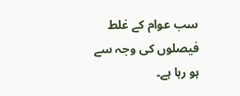سب عوام کے غلط فیصلوں کی وجہ سے ہو رہا ہے۔